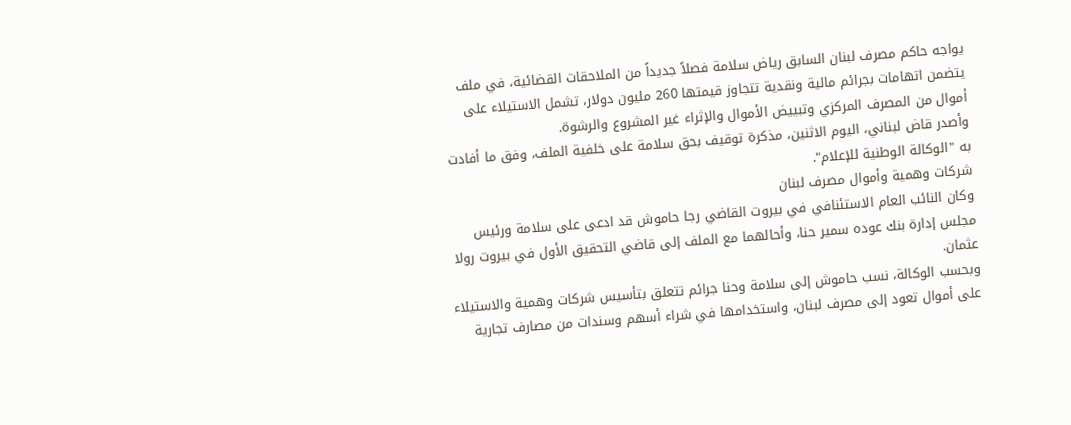يواجه حاكم مصرف لبنان السابق رياض سلامة فصلاً جديداً من الملاحقات القضائية، في ملف يتضمن اتهامات بجرائم مالية ونقدية تتجاوز قيمتها 260 مليون دولار، تشمل الاستيلاء على أموال من المصرف المركزي وتبييض الأموال والإثراء غير المشروع والرشوة.
وأصدر قاض لبناني، اليوم الاثنين، مذكرة توقيف بحق سلامة على خلفية الملف، وفق ما أفادت به "الوكالة الوطنية للإعلام".
شركات وهمية وأموال مصرف لبنان
وكان النائب العام الاستئنافي في بيروت القاضي رجا حاموش قد ادعى على سلامة ورئيس مجلس إدارة بنك عوده سمير حنا، وأحالهما مع الملف إلى قاضي التحقيق الأول في بيروت رولا عثمان.
وبحسب الوكالة، نسب حاموش إلى سلامة وحنا جرائم تتعلق بتأسيس شركات وهمية والاستيلاء على أموال تعود إلى مصرف لبنان، واستخدامها في شراء أسهم وسندات من مصارف تجارية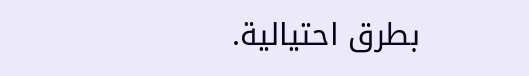بطرق احتيالية.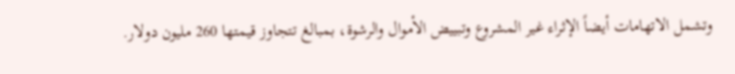وتشمل الاتهامات أيضاً الإثراء غير المشروع وتبييض الأموال والرشوة، بمبالغ تتجاوز قيمتها 260 مليون دولار.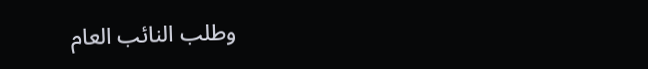وطلب النائب العام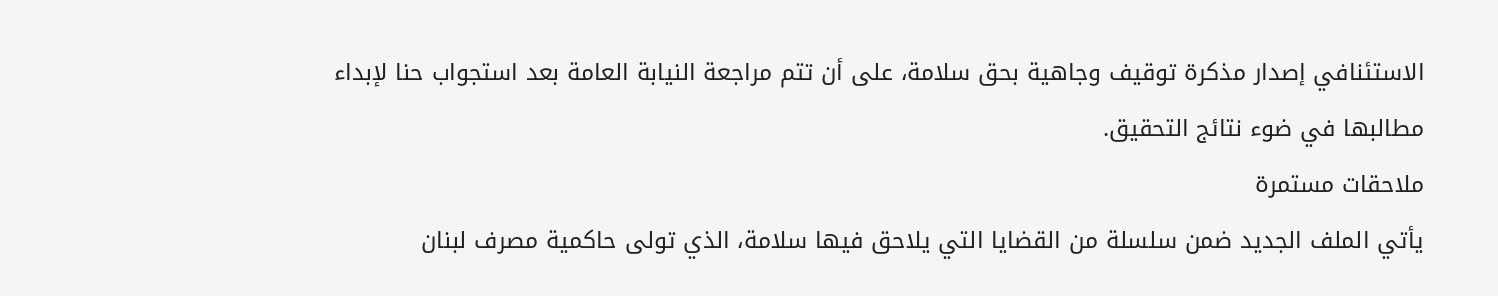الاستئنافي إصدار مذكرة توقيف وجاهية بحق سلامة، على أن تتم مراجعة النيابة العامة بعد استجواب حنا لإبداء مطالبها في ضوء نتائج التحقيق.
ملاحقات مستمرة
يأتي الملف الجديد ضمن سلسلة من القضايا التي يلاحق فيها سلامة، الذي تولى حاكمية مصرف لبنان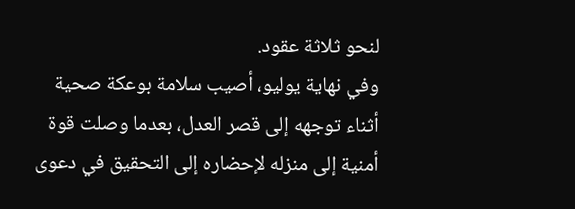لنحو ثلاثة عقود.
وفي نهاية يوليو، أصيب سلامة بوعكة صحية أثناء توجهه إلى قصر العدل، بعدما وصلت قوة أمنية إلى منزله لإحضاره إلى التحقيق في دعوى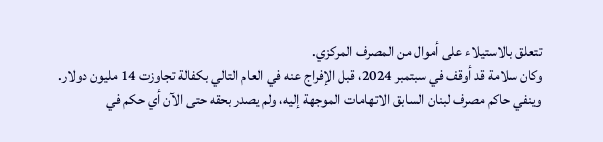تتعلق بالاستيلاء على أموال من المصرف المركزي.
وكان سلامة قد أوقف في سبتمبر 2024، قبل الإفراج عنه في العام التالي بكفالة تجاوزت 14 مليون دولار.
وينفي حاكم مصرف لبنان السابق الاتهامات الموجهة إليه، ولم يصدر بحقه حتى الآن أي حكم في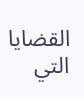القضايا التي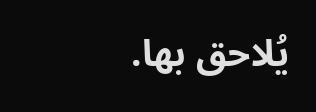يُلاحق بها.